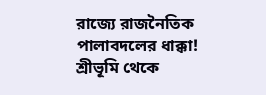রাজ্যে রাজনৈতিক পালাবদলের ধাক্কা! শ্রীভূমি থেকে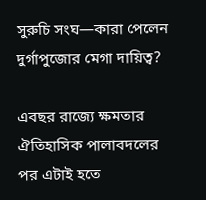সুরুচি সংঘ—কারা পেলেন দুর্গাপুজোর মেগা দায়িত্ব?

এবছর রাজ্যে ক্ষমতার ঐতিহাসিক পালাবদলের পর এটাই হতে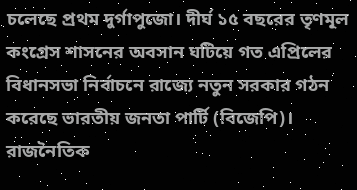চলেছে প্রথম দুর্গাপুজো। দীর্ঘ ১৫ বছরের তৃণমূল কংগ্রেস শাসনের অবসান ঘটিয়ে গত এপ্রিলের বিধানসভা নির্বাচনে রাজ্যে নতুন সরকার গঠন করেছে ভারতীয় জনতা পার্টি (বিজেপি)। রাজনৈতিক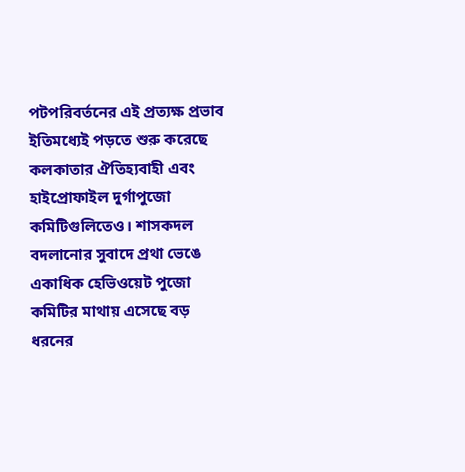পটপরিবর্তনের এই প্রত্যক্ষ প্রভাব ইতিমধ্যেই পড়তে শুরু করেছে কলকাতার ঐতিহ্যবাহী এবং হাইপ্রোফাইল দুর্গাপুজো কমিটিগুলিতেও। শাসকদল বদলানোর সুবাদে প্রথা ভেঙে একাধিক হেভিওয়েট পুজো কমিটির মাথায় এসেছে বড় ধরনের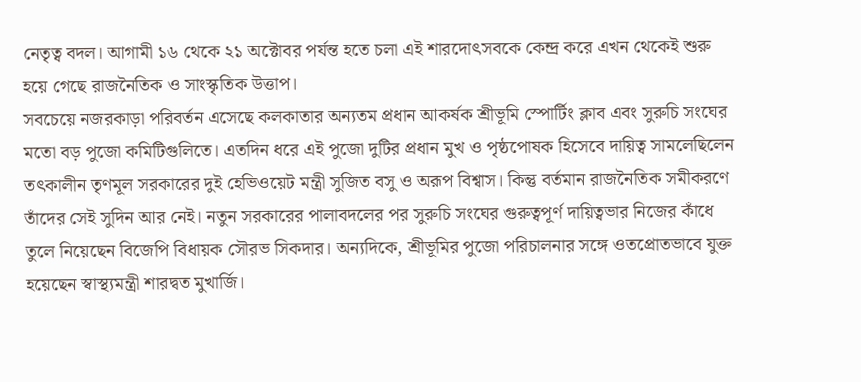নেতৃত্ব বদল। আগামী ১৬ থেকে ২১ অক্টোবর পর্যন্ত হতে চলা এই শারদোৎসবকে কেন্দ্র করে এখন থেকেই শুরু হয়ে গেছে রাজনৈতিক ও সাংস্কৃতিক উত্তাপ।
সবচেয়ে নজরকাড়া পরিবর্তন এসেছে কলকাতার অন্যতম প্রধান আকর্ষক শ্রীভূমি স্পোর্টিং ক্লাব এবং সুরুচি সংঘের মতো বড় পুজো কমিটিগুলিতে। এতদিন ধরে এই পুজো দুটির প্রধান মুখ ও পৃষ্ঠপোষক হিসেবে দায়িত্ব সামলেছিলেন তৎকালীন তৃণমূল সরকারের দুই হেভিওয়েট মন্ত্রী সুজিত বসু ও অরূপ বিশ্বাস। কিন্তু বর্তমান রাজনৈতিক সমীকরণে তাঁদের সেই সুদিন আর নেই। নতুন সরকারের পালাবদলের পর সুরুচি সংঘের গুরুত্বপূর্ণ দায়িত্বভার নিজের কাঁধে তুলে নিয়েছেন বিজেপি বিধায়ক সৌরভ সিকদার। অন্যদিকে, শ্রীভূমির পুজো পরিচালনার সঙ্গে ওতপ্রোতভাবে যুক্ত হয়েছেন স্বাস্থ্যমন্ত্রী শারদ্বত মুখার্জি।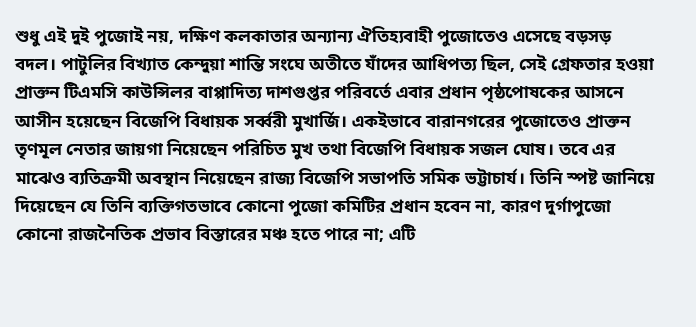শুধু এই দুই পুজোই নয়, দক্ষিণ কলকাতার অন্যান্য ঐতিহ্যবাহী পুজোতেও এসেছে বড়সড় বদল। পাটুলির বিখ্যাত কেন্দুয়া শান্তি সংঘে অতীতে যাঁদের আধিপত্য ছিল, সেই গ্রেফতার হওয়া প্রাক্তন টিএমসি কাউন্সিলর বাপ্পাদিত্য দাশগুপ্তর পরিবর্তে এবার প্রধান পৃষ্ঠপোষকের আসনে আসীন হয়েছেন বিজেপি বিধায়ক সর্ব্বরী মুখার্জি। একইভাবে বারানগরের পুজোতেও প্রাক্তন তৃণমূল নেতার জায়গা নিয়েছেন পরিচিত মুখ তথা বিজেপি বিধায়ক সজল ঘোষ। তবে এর মাঝেও ব্যতিক্রমী অবস্থান নিয়েছেন রাজ্য বিজেপি সভাপতি সমিক ভট্টাচার্য। তিনি স্পষ্ট জানিয়ে দিয়েছেন যে তিনি ব্যক্তিগতভাবে কোনো পুজো কমিটির প্রধান হবেন না, কারণ দুর্গাপুজো কোনো রাজনৈতিক প্রভাব বিস্তারের মঞ্চ হতে পারে না; এটি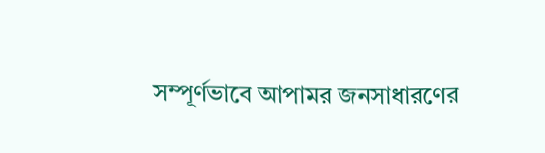সম্পূর্ণভাবে আপামর জনসাধারণের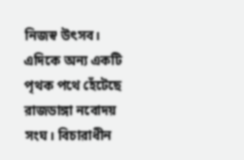নিজস্ব উৎসব।
এদিকে অন্য একটি পৃথক পথে হেঁটেছে রাজডাঙ্গা নবোদয় সংঘ। বিচারাধীন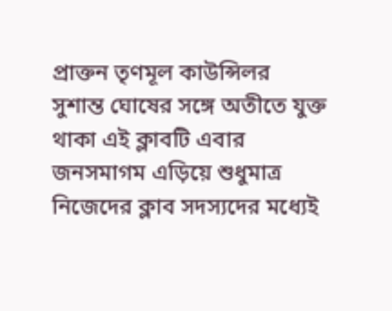প্রাক্তন তৃণমূল কাউন্সিলর সুশান্ত ঘোষের সঙ্গে অতীতে যুক্ত থাকা এই ক্লাবটি এবার জনসমাগম এড়িয়ে শুধুমাত্র নিজেদের ক্লাব সদস্যদের মধ্যেই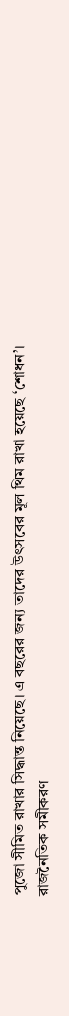পুজো সীমিত রাখার সিদ্ধান্ত নিয়েছে। এ বছরের জন্য তাদের উৎসবের মূল থিম রাখা হয়েছে ‘শোধন’।
রাজনৈতিক সমীকরণ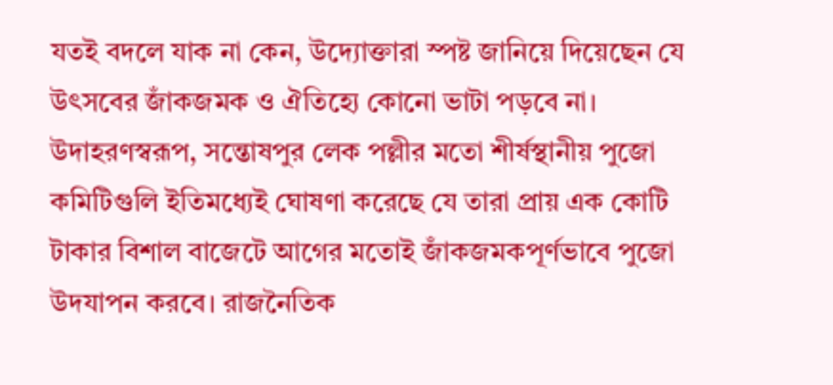যতই বদলে যাক না কেন, উদ্যোক্তারা স্পষ্ট জানিয়ে দিয়েছেন যে উৎসবের জাঁকজমক ও ঐতিহ্যে কোনো ভাটা পড়বে না। উদাহরণস্বরূপ, সন্তোষপুর লেক পল্লীর মতো শীর্ষস্থানীয় পুজো কমিটিগুলি ইতিমধ্যেই ঘোষণা করেছে যে তারা প্রায় এক কোটি টাকার বিশাল বাজেটে আগের মতোই জাঁকজমকপূর্ণভাবে পুজো উদযাপন করবে। রাজনৈতিক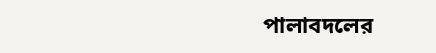পালাবদলের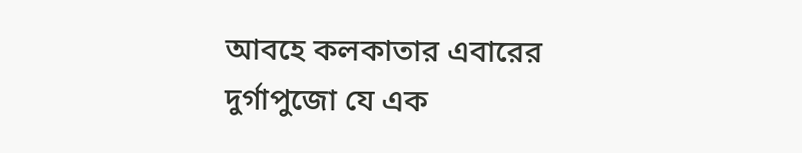আবহে কলকাতার এবারের দুর্গাপুজো যে এক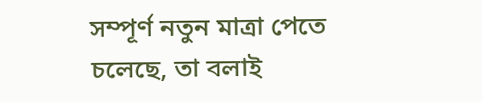সম্পূর্ণ নতুন মাত্রা পেতে চলেছে, তা বলাই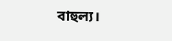বাহুল্য।